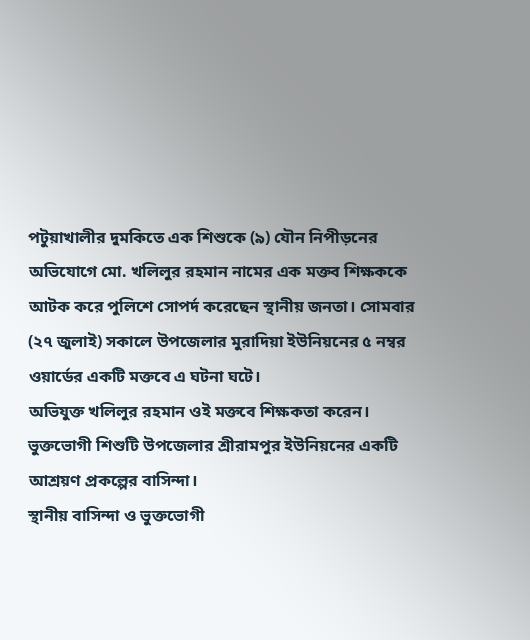পটুয়াখালীর দুমকিতে এক শিশুকে (৯) যৌন নিপীড়নের অভিযোগে মো. খলিলুর রহমান নামের এক মক্তব শিক্ষককে আটক করে পুলিশে সোপর্দ করেছেন স্থানীয় জনতা। সোমবার (২৭ জুলাই) সকালে উপজেলার মুরাদিয়া ইউনিয়নের ৫ নম্বর ওয়ার্ডের একটি মক্তবে এ ঘটনা ঘটে।
অভিযুক্ত খলিলুর রহমান ওই মক্তবে শিক্ষকতা করেন। ভুক্তভোগী শিশুটি উপজেলার শ্রীরামপুর ইউনিয়নের একটি আশ্রয়ণ প্রকল্পের বাসিন্দা।
স্থানীয় বাসিন্দা ও ভুক্তভোগী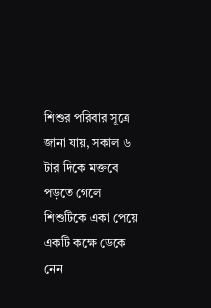শিশুর পরিবার সূত্রে জানা যায়, সকাল ৬ টার দিকে মক্তবে পড়তে গেলে শিশুটিকে একা পেয়ে একটি কক্ষে ডেকে নেন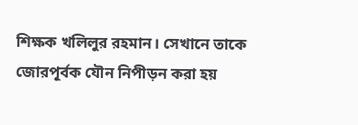শিক্ষক খলিলুর রহমান। সেখানে তাকে জোরপূর্বক যৌন নিপীড়ন করা হয়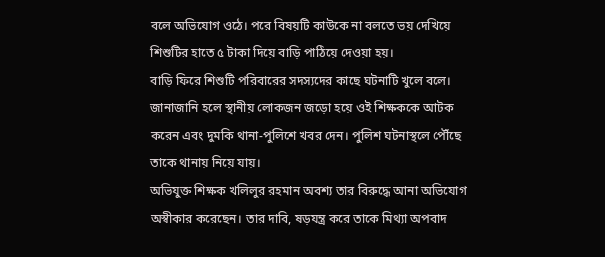বলে অভিযোগ ওঠে। পরে বিষয়টি কাউকে না বলতে ভয় দেখিয়ে শিশুটির হাতে ৫ টাকা দিয়ে বাড়ি পাঠিয়ে দেওয়া হয়।
বাড়ি ফিরে শিশুটি পরিবারের সদস্যদের কাছে ঘটনাটি খুলে বলে। জানাজানি হলে স্থানীয় লোকজন জড়ো হয়ে ওই শিক্ষককে আটক করেন এবং দুমকি থানা-পুলিশে খবর দেন। পুলিশ ঘটনাস্থলে পৌঁছে তাকে থানায় নিয়ে যায়।
অভিযুক্ত শিক্ষক খলিলুর রহমান অবশ্য তার বিরুদ্ধে আনা অভিযোগ অস্বীকার করেছেন। তার দাবি, ষড়যন্ত্র করে তাকে মিথ্যা অপবাদ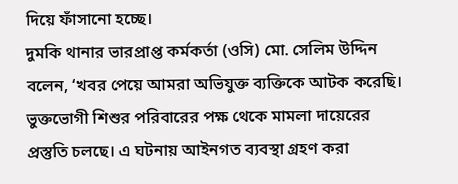দিয়ে ফাঁসানো হচ্ছে।
দুমকি থানার ভারপ্রাপ্ত কর্মকর্তা (ওসি) মো. সেলিম উদ্দিন বলেন, ‘খবর পেয়ে আমরা অভিযুক্ত ব্যক্তিকে আটক করেছি। ভুক্তভোগী শিশুর পরিবারের পক্ষ থেকে মামলা দায়েরের প্রস্তুতি চলছে। এ ঘটনায় আইনগত ব্যবস্থা গ্রহণ করা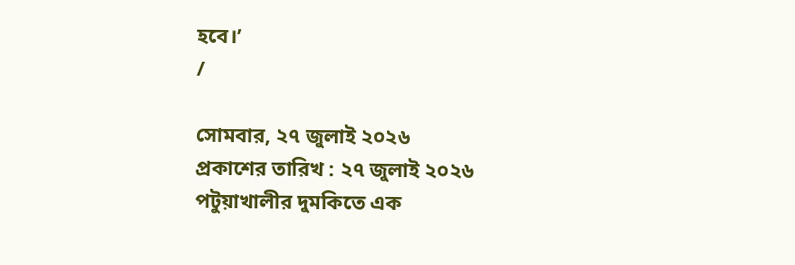হবে।’
/

সোমবার, ২৭ জুলাই ২০২৬
প্রকাশের তারিখ : ২৭ জুলাই ২০২৬
পটুয়াখালীর দুমকিতে এক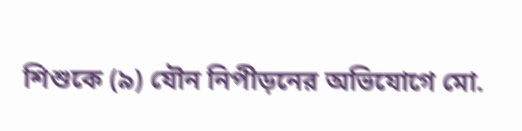শিশুকে (৯) যৌন নিপীড়নের অভিযোগে মো.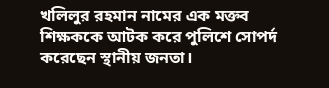খলিলুর রহমান নামের এক মক্তব শিক্ষককে আটক করে পুলিশে সোপর্দ করেছেন স্থানীয় জনতা।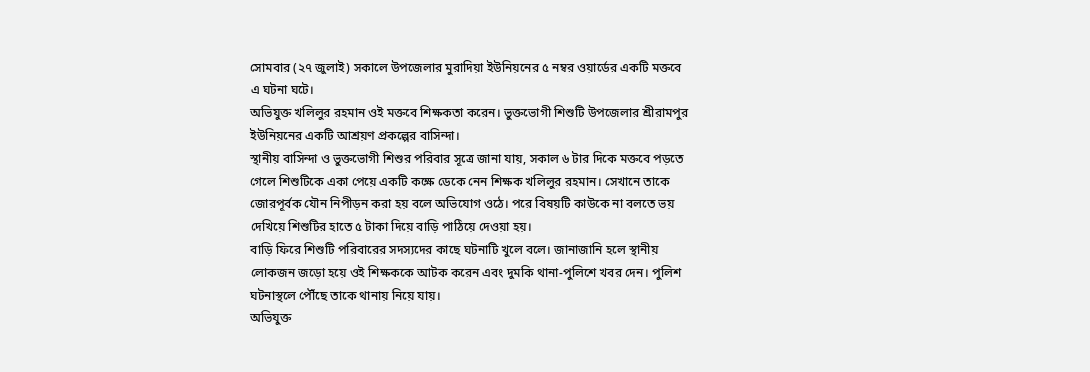সোমবার (২৭ জুলাই) সকালে উপজেলার মুরাদিয়া ইউনিয়নের ৫ নম্বর ওয়ার্ডের একটি মক্তবে এ ঘটনা ঘটে।
অভিযুক্ত খলিলুর রহমান ওই মক্তবে শিক্ষকতা করেন। ভুক্তভোগী শিশুটি উপজেলার শ্রীরামপুর ইউনিয়নের একটি আশ্রয়ণ প্রকল্পের বাসিন্দা।
স্থানীয় বাসিন্দা ও ভুক্তভোগী শিশুর পরিবার সূত্রে জানা যায়, সকাল ৬ টার দিকে মক্তবে পড়তে গেলে শিশুটিকে একা পেয়ে একটি কক্ষে ডেকে নেন শিক্ষক খলিলুর রহমান। সেখানে তাকে জোরপূর্বক যৌন নিপীড়ন করা হয় বলে অভিযোগ ওঠে। পরে বিষয়টি কাউকে না বলতে ভয় দেখিয়ে শিশুটির হাতে ৫ টাকা দিয়ে বাড়ি পাঠিয়ে দেওয়া হয়।
বাড়ি ফিরে শিশুটি পরিবারের সদস্যদের কাছে ঘটনাটি খুলে বলে। জানাজানি হলে স্থানীয় লোকজন জড়ো হয়ে ওই শিক্ষককে আটক করেন এবং দুমকি থানা-পুলিশে খবর দেন। পুলিশ ঘটনাস্থলে পৌঁছে তাকে থানায় নিয়ে যায়।
অভিযুক্ত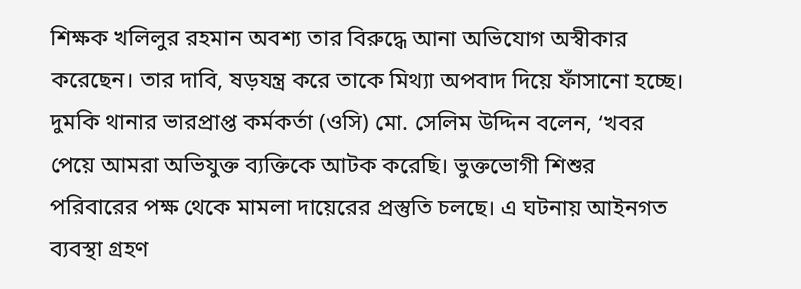শিক্ষক খলিলুর রহমান অবশ্য তার বিরুদ্ধে আনা অভিযোগ অস্বীকার করেছেন। তার দাবি, ষড়যন্ত্র করে তাকে মিথ্যা অপবাদ দিয়ে ফাঁসানো হচ্ছে।
দুমকি থানার ভারপ্রাপ্ত কর্মকর্তা (ওসি) মো. সেলিম উদ্দিন বলেন, ‘খবর পেয়ে আমরা অভিযুক্ত ব্যক্তিকে আটক করেছি। ভুক্তভোগী শিশুর পরিবারের পক্ষ থেকে মামলা দায়েরের প্রস্তুতি চলছে। এ ঘটনায় আইনগত ব্যবস্থা গ্রহণ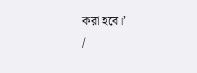করা হবে।’
/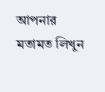আপনার মতামত লিখুন